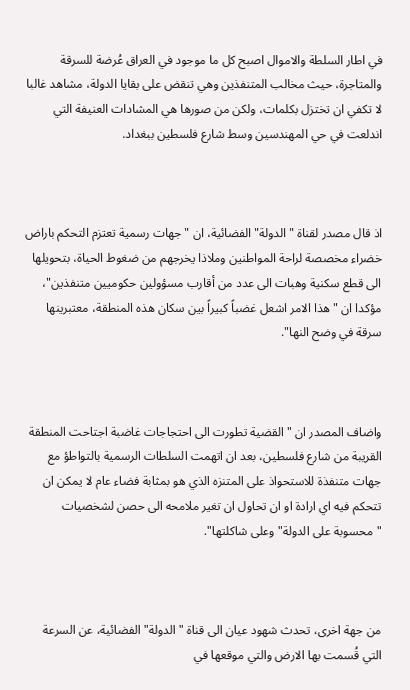في اطار السلطة والاموال اصبح كل ما موجود في العراق عُرضة للسرقة والمتاجرة، حيث مخالب المتنفذين وهي تنقض على بقايا الدولة، مشاهد غالبا لا تكفي ان تختزل بكلمات، ولكن من صورها هي المشادات العنيفة التي اندلعت في حي المهندسين وسط شارع فلسطين ببغداد.



اذ قال مصدر لقناة "الدولة" الفضائية، ان "جهات رسمية تعتزم التحكم باراض خضراء مخصصة لراحة المواطنين وملاذا يخرجهم من ضغوط الحياة، بتحويلها الى قطع سكنية وهبات الى عدد من أقارب مسؤولين حكوميين متنفذين"، مؤكدا ان "هذا الامر اشعل غضباً كبيراً بين سكان هذه المنطقة، معتبرينها سرقة في وضح النها".



واضاف المصدر ان "القضية تطورت الى احتجاجات غاضبة اجتاحت المنطقة القريبة من شارع فلسطين، بعد ان اتهمت السلطات الرسمية بالتواطؤ مع جهات متنفذة للاستحواذ على المتنزه الذي هو بمثابة فضاء عام لا يمكن ان تتحكم فيه اي ارادة او ان تحاول ان تغير ملامحه الى حصن لشخصيات "محسوبة على الدولة" وعلى شاكلتها".



من جهة اخرى، تحدث شهود عيان الى قناة "الدولة" الفضائية، عن السرعة التي قُسمت بها الارض والتي موقعها في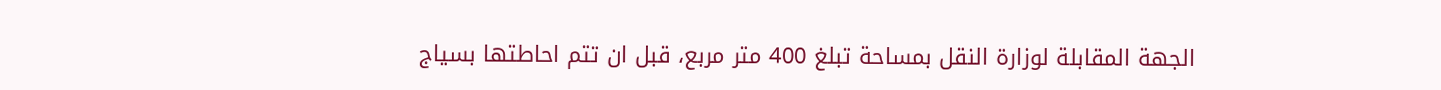الجهة المقابلة لوزارة النقل بمساحة تبلغ 400 متر مربع، قبل ان تتم احاطتها بسياج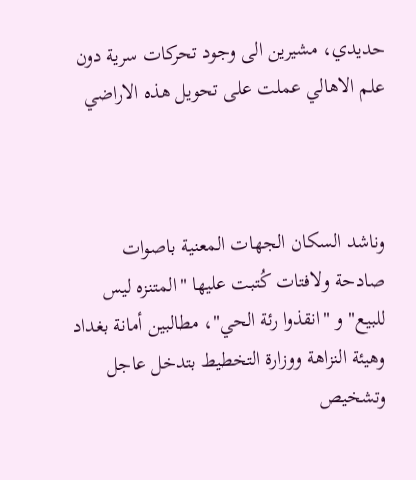حديدي، مشيرين الى وجود تحركات سرية دون علم الاهالي عملت على تحويل هذه الاراضي



وناشد السكان الجهات المعنية باصوات صادحة ولافتات كُتبت عليها "المتنزه ليس للبيع" و "انقذوا رئة الحي"، مطالبين أمانة بغداد وهيئة النزاهة ووزارة التخطيط بتدخل عاجل وتشخيص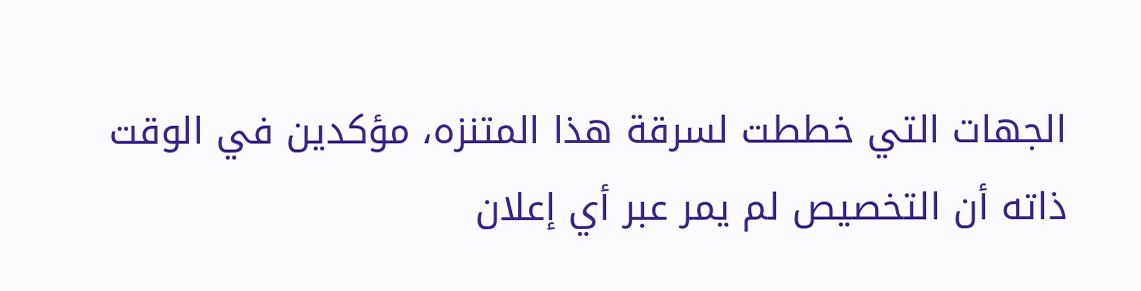الجهات التي خططت لسرقة هذا المتنزه، مؤكدين في الوقت ذاته أن التخصيص لم يمر عبر أي إعلان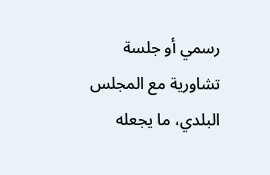رسمي أو جلسة تشاورية مع المجلس البلدي، ما يجعله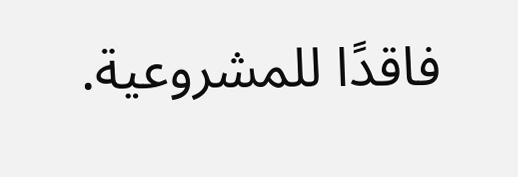فاقدًا للمشروعية.